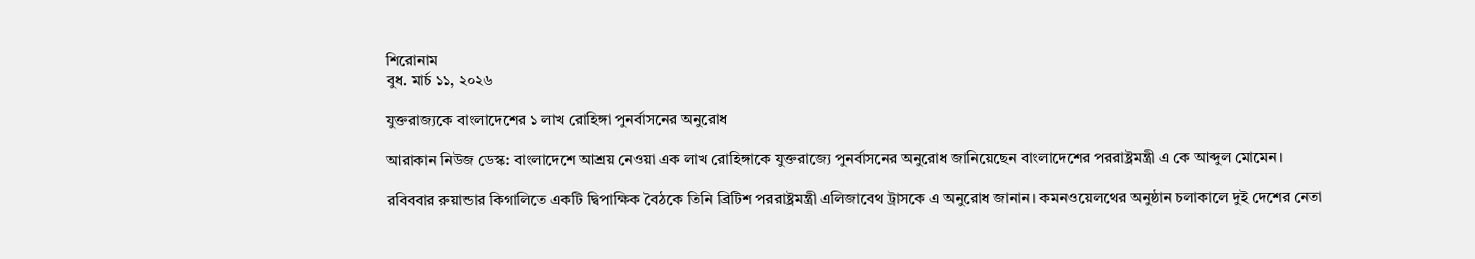শিরোনাম
বুধ. মার্চ ১১, ২০২৬

যুক্তরাজ্যকে বাংলাদেশের ১ লাখ রোহিঙ্গা পুনর্বাসনের অনুরোধ

আরাকান নিউজ ডেস্ক: বাংলাদেশে আশ্রয় নেওয়া এক লাখ রোহিঙ্গাকে যুক্তরাজ্যে পুনর্বাসনের অনুরোধ জানিয়েছেন বাংলাদেশের পররাষ্ট্রমন্ত্রী এ কে আব্দুল মোমেন।

রবিববার রুয়ান্ডার কিগালিতে একটি দ্বিপাক্ষিক বৈঠকে তিনি ব্রিটিশ পররাষ্ট্রমন্ত্রী এলিজাবেথ ট্রাসকে এ অনুরোধ জানান। কমনওয়েলথের অনুষ্ঠান চলাকালে দুই দেশের নেতা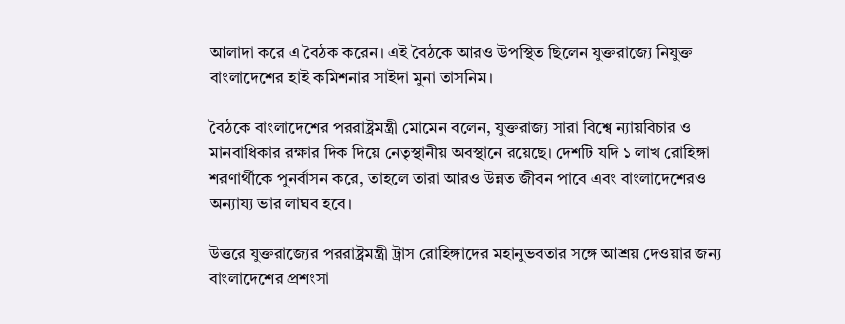আলাদা করে এ বৈঠক করেন। এই বৈঠকে আরও উপস্থিত ছিলেন যুক্তরাজ্যে নিযুক্ত বাংলাদেশের হাই কমিশনার সাইদা মুনা তাসনিম।

বৈঠকে বাংলাদেশের পররাষ্ট্রমন্ত্রী মোমেন বলেন, যুক্তরাজ্য সারা বিশ্বে ন্যায়বিচার ও মানবাধিকার রক্ষার দিক দিয়ে নেতৃস্থানীয় অবস্থানে রয়েছে। দেশটি যদি ১ লাখ রোহিঙ্গা শরণার্থীকে পুনর্বাসন করে, তাহলে তারা আরও উন্নত জীবন পাবে এবং বাংলাদেশেরও অন্যায্য ভার লাঘব হবে।

উত্তরে যুক্তরাজ্যের পররাষ্ট্রমন্ত্রী ট্রাস রোহিঙ্গাদের মহানুভবতার সঙ্গে আশ্রয় দেওয়ার জন্য বাংলাদেশের প্রশংসা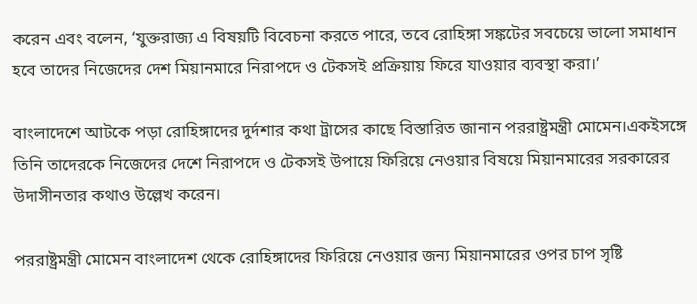করেন এবং বলেন, ‘যুক্তরাজ্য এ বিষয়টি বিবেচনা করতে পারে, তবে রোহিঙ্গা সঙ্কটের সবচেয়ে ভালো সমাধান হবে তাদের নিজেদের দেশ মিয়ানমারে নিরাপদে ও টেকসই প্রক্রিয়ায় ফিরে যাওয়ার ব্যবস্থা করা।’

বাংলাদেশে আটকে পড়া রোহিঙ্গাদের দুর্দশার কথা ট্রাসের কাছে বিস্তারিত জানান পররাষ্ট্রমন্ত্রী মোমেন।একইসঙ্গে তিনি তাদেরকে নিজেদের দেশে নিরাপদে ও টেকসই উপায়ে ফিরিয়ে নেওয়ার বিষয়ে মিয়ানমারের সরকারের উদাসীনতার কথাও উল্লেখ করেন।

পররাষ্ট্রমন্ত্রী মোমেন বাংলাদেশ থেকে রোহিঙ্গাদের ফিরিয়ে নেওয়ার জন্য মিয়ানমারের ওপর চাপ সৃষ্টি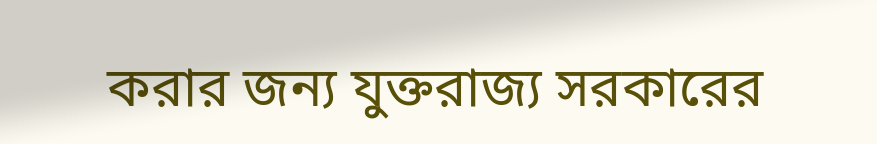করার জন্য যুক্তরাজ্য সরকারের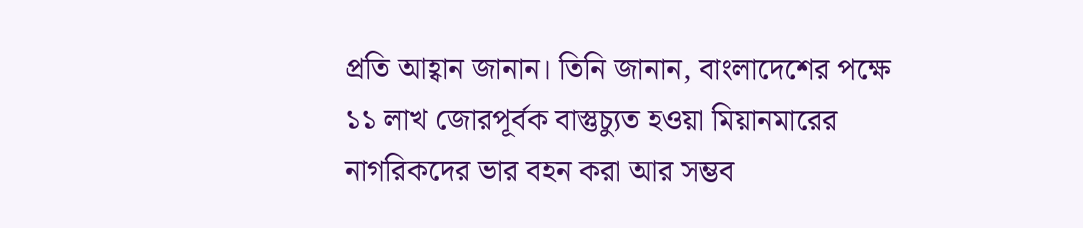প্রতি আহ্বান জানান। তিনি জানান, বাংলাদেশের পক্ষে ১১ লাখ জোরপূর্বক বাস্তুচ্যুত হওয়া মিয়ানমারের নাগরিকদের ভার বহন করা আর সম্ভব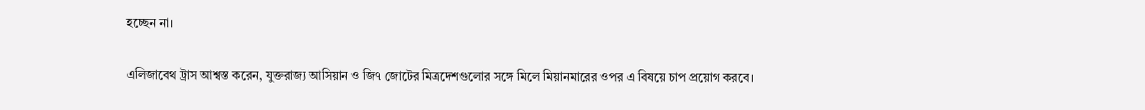হচ্ছেন না।

এলিজাবেথ ট্রাস আশ্বস্ত করেন, যুক্তরাজ্য আসিয়ান ও জি৭ জোটের মিত্রদেশগুলোর সঙ্গে মিলে মিয়ানমারের ওপর এ বিষয়ে চাপ প্রয়োগ করবে।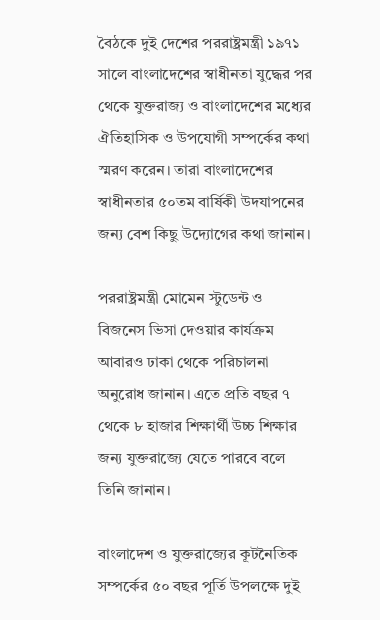বৈঠকে দুই দেশের পররাষ্ট্রমন্ত্রী ১৯৭১ সালে বাংলাদেশের স্বাধীনতা যুদ্ধের পর থেকে যুক্তরাজ্য ও বাংলাদেশের মধ্যের ঐতিহাসিক ও উপযোগী সম্পর্কের কথা স্মরণ করেন। তারা বাংলাদেশের স্বাধীনতার ৫০তম বার্ষিকী উদযাপনের জন্য বেশ কিছু উদ্যোগের কথা জানান।

পররাষ্ট্রমন্ত্রী মোমেন স্টুডেন্ট ও বিজনেস ভিসা দেওয়ার কার্যক্রম আবারও ঢাকা থেকে পরিচালনা অনুরোধ জানান। এতে প্রতি বছর ৭ থেকে ৮ হাজার শিক্ষার্থী উচ্চ শিক্ষার জন্য যুক্তরাজ্যে যেতে পারবে বলে তিনি জানান।

বাংলাদেশ ও যুক্তরাজ্যের কূটনৈতিক সম্পর্কের ৫০ বছর পূর্তি উপলক্ষে দুই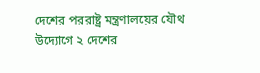দেশের পররাষ্ট্র মন্ত্রণালয়ের যৌথ উদ্যোগে ২ দেশের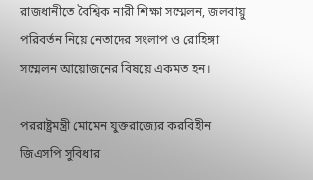রাজধানীতে বৈশ্বিক নারী শিক্ষা সম্মেলন, জলবায়ু পরিবর্তন নিয়ে নেতাদের সংলাপ ও রোহিঙ্গা সম্মেলন আয়োজনের বিষয়ে একমত হন।

পররাষ্ট্রমন্ত্রী মোমেন যুক্তরাজ্যের করবিহীন জিএসপি সুবিধার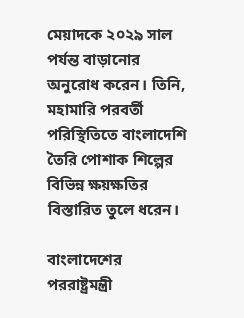মেয়াদকে ২০২৯ সাল পর্যন্ত বাড়ানোর অনুরোধ করেন। তিনি, মহামারি পরবর্তী পরিস্থিতিতে বাংলাদেশি তৈরি পোশাক শিল্পের বিভিন্ন ক্ষয়ক্ষতির বিস্তারিত তুলে ধরেন।

বাংলাদেশের পররাষ্ট্রমন্ত্রী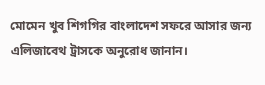মোমেন খুব শিগগির বাংলাদেশ সফরে আসার জন্য এলিজাবেথ ট্রাসকে অনুরোধ জানান।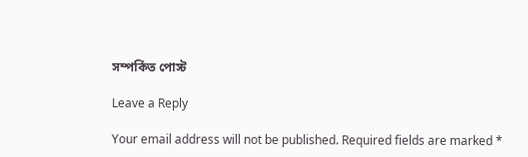সম্পর্কিত পোস্ট

Leave a Reply

Your email address will not be published. Required fields are marked *